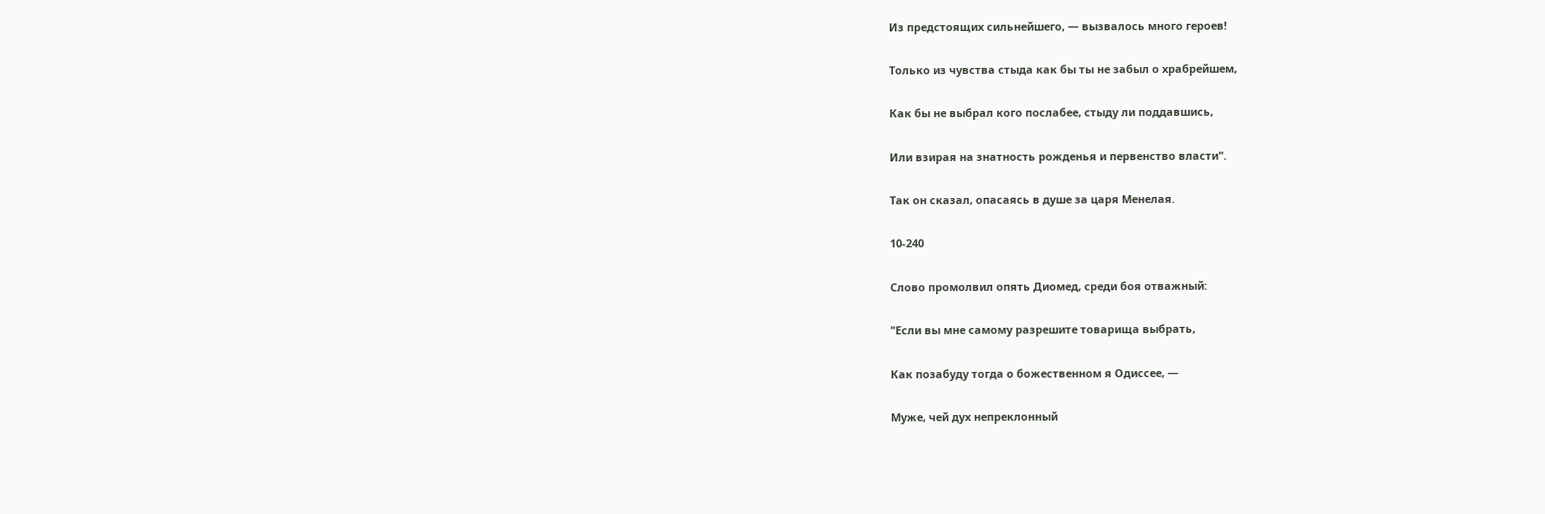Из предстоящих сильнейшего, — вызвалось много героев!

Только из чувства стыда как бы ты не забыл о храбрейшем,

Как бы не выбрал кого послабее, стыду ли поддавшись,

Или взирая на знатность рожденья и первенство власти".

Так он сказал, опасаясь в душе за царя Менелая.

10-240

Слово промолвил опять Диомед, среди боя отважный:

"Если вы мне самому разрешите товарища выбрать,

Как позабуду тогда о божественном я Одиссее, —

Муже, чей дух непреклонный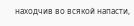находчив во всякой напасти,